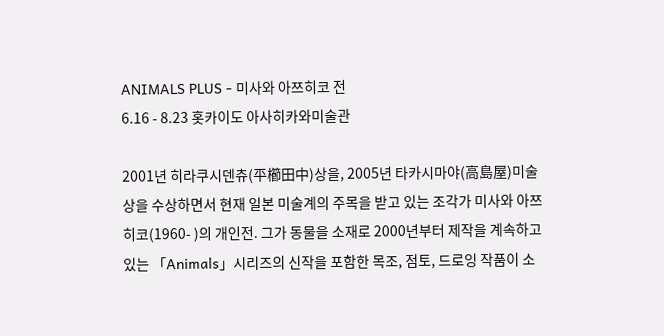ANIMALS PLUS - 미사와 아쯔히코 전
6.16 - 8.23 홋카이도 아사히카와미술관

2001년 히라쿠시덴츄(平櫛田中)상을, 2005년 타카시마야(高島屋)미술상을 수상하면서 현재 일본 미술계의 주목을 받고 있는 조각가 미사와 아쯔히코(1960- )의 개인전. 그가 동물을 소재로 2000년부터 제작을 계속하고 있는 「Animals」시리즈의 신작을 포함한 목조, 점토, 드로잉 작품이 소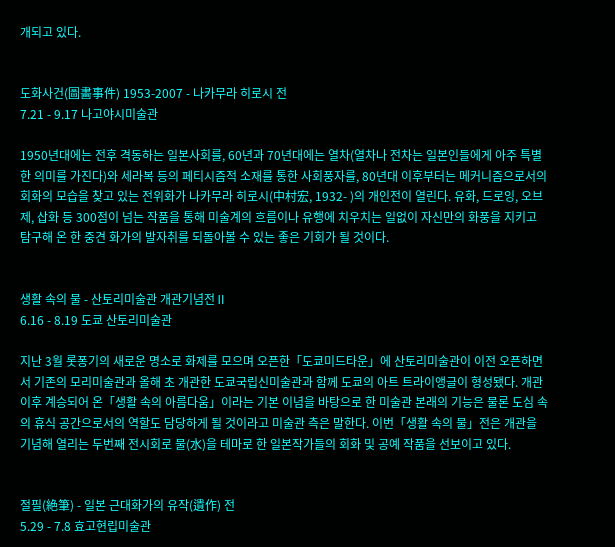개되고 있다.


도화사건(圖畵事件) 1953-2007 - 나카무라 히로시 전
7.21 - 9.17 나고야시미술관

1950년대에는 전후 격동하는 일본사회를, 60년과 70년대에는 열차(열차나 전차는 일본인들에게 아주 특별한 의미를 가진다)와 세라복 등의 페티시즘적 소재를 통한 사회풍자를, 80년대 이후부터는 메커니즘으로서의 회화의 모습을 찾고 있는 전위화가 나카무라 히로시(中村宏, 1932- )의 개인전이 열린다. 유화, 드로잉, 오브제, 삽화 등 300점이 넘는 작품을 통해 미술계의 흐름이나 유행에 치우치는 일없이 자신만의 화풍을 지키고 탐구해 온 한 중견 화가의 발자취를 되돌아볼 수 있는 좋은 기회가 될 것이다.


생활 속의 물 - 산토리미술관 개관기념전Ⅱ
6.16 - 8.19 도쿄 산토리미술관

지난 3월 롯퐁기의 새로운 명소로 화제를 모으며 오픈한「도쿄미드타운」에 산토리미술관이 이전 오픈하면서 기존의 모리미술관과 올해 초 개관한 도쿄국립신미술관과 함께 도쿄의 아트 트라이앵글이 형성됐다. 개관 이후 계승되어 온「생활 속의 아름다움」이라는 기본 이념을 바탕으로 한 미술관 본래의 기능은 물론 도심 속의 휴식 공간으로서의 역할도 담당하게 될 것이라고 미술관 측은 말한다. 이번「생활 속의 물」전은 개관을 기념해 열리는 두번째 전시회로 물(水)을 테마로 한 일본작가들의 회화 및 공예 작품을 선보이고 있다.


절필(絶筆) - 일본 근대화가의 유작(遺作) 전
5.29 - 7.8 효고현립미술관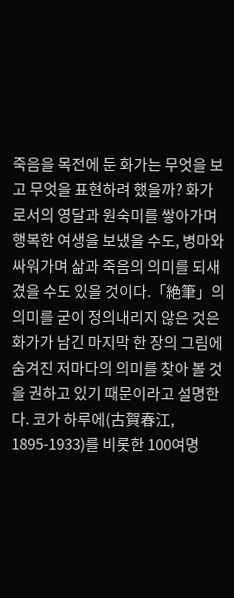죽음을 목전에 둔 화가는 무엇을 보고 무엇을 표현하려 했을까? 화가로서의 영달과 원숙미를 쌓아가며 행복한 여생을 보냈을 수도, 병마와 싸워가며 삶과 죽음의 의미를 되새겼을 수도 있을 것이다.「絶筆」의 의미를 굳이 정의내리지 않은 것은 화가가 남긴 마지막 한 장의 그림에 숨겨진 저마다의 의미를 찾아 볼 것을 권하고 있기 때문이라고 설명한다. 코가 하루에(古賀春江, 1895-1933)를 비롯한 100여명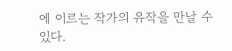에 이르는 작가의 유작을 만날 수 있다.